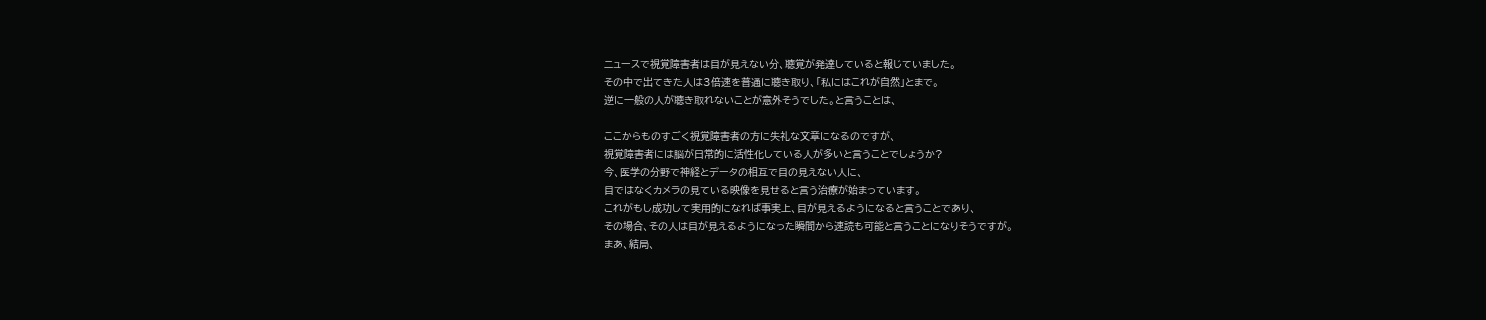ニュースで視覚障害者は目が見えない分、聴覚が発達していると報じていました。
その中で出てきた人は3倍速を普通に聴き取り、「私にはこれが自然」とまで。
逆に一般の人が聴き取れないことが意外そうでした。と言うことは、

ここからものすごく視覚障害者の方に失礼な文章になるのですが、
視覚障害者には脳が日常的に活性化している人が多いと言うことでしょうか?
今、医学の分野で神経とデータの相互で目の見えない人に、
目ではなくカメラの見ている映像を見せると言う治療が始まっています。
これがもし成功して実用的になれば事実上、目が見えるようになると言うことであり、
その場合、その人は目が見えるようになった瞬間から速読も可能と言うことになりそうですが。
まあ、結局、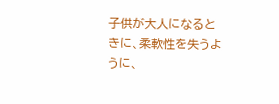子供が大人になるときに、柔軟性を失うように、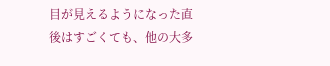目が見えるようになった直後はすごくても、他の大多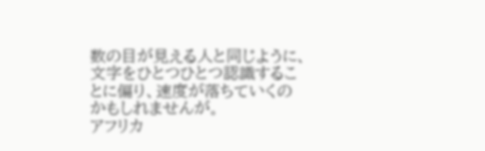数の目が見える人と同じように、
文字をひとつひとつ認識することに偏り、速度が落ちていくのかもしれませんが。
アフリカ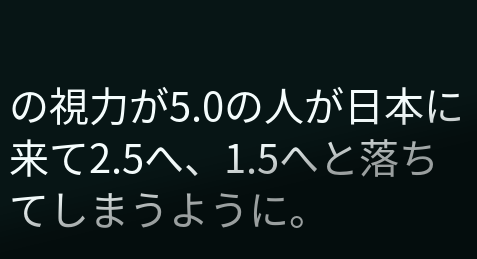の視力が5.0の人が日本に来て2.5へ、1.5へと落ちてしまうように。